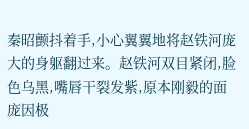秦昭颤抖着手,小心翼翼地将赵铁河庞大的身躯翻过来。赵铁河双目紧闭,脸色乌黑,嘴唇干裂发紫,原本刚毅的面庞因极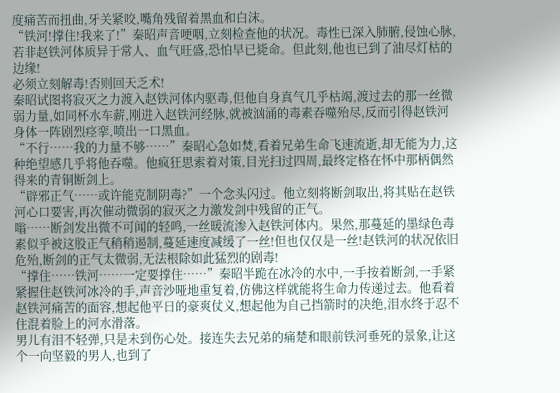度痛苦而扭曲,牙关紧咬,嘴角残留着黑血和白沫。
“铁河!撑住!我来了!”秦昭声音哽咽,立刻检查他的状况。毒性已深入肺腑,侵蚀心脉,若非赵铁河体质异于常人、血气旺盛,恐怕早已毙命。但此刻,他也已到了油尽灯枯的边缘!
必须立刻解毒!否则回天乏术!
秦昭试图将寂灭之力渡入赵铁河体内驱毒,但他自身真气几乎枯竭,渡过去的那一丝微弱力量,如同杯水车薪,刚进入赵铁河经脉,就被汹涌的毒素吞噬殆尽,反而引得赵铁河身体一阵剧烈痉挛,喷出一口黑血。
“不行……我的力量不够……”秦昭心急如焚,看着兄弟生命飞速流逝,却无能为力,这种绝望感几乎将他吞噬。他疯狂思索着对策,目光扫过四周,最终定格在怀中那柄偶然得来的青铜断剑上。
“辟邪正气……或许能克制阴毒?”一个念头闪过。他立刻将断剑取出,将其贴在赵铁河心口要害,再次催动微弱的寂灭之力激发剑中残留的正气。
嗡……断剑发出微不可闻的轻鸣,一丝暖流渗入赵铁河体内。果然,那蔓延的墨绿色毒素似乎被这股正气稍稍遏制,蔓延速度减缓了一丝!但也仅仅是一丝!赵铁河的状况依旧危殆,断剑的正气太微弱,无法根除如此猛烈的剧毒!
“撑住……铁河……一定要撑住……”秦昭半跪在冰冷的水中,一手按着断剑,一手紧紧握住赵铁河冰冷的手,声音沙哑地重复着,仿佛这样就能将生命力传递过去。他看着赵铁河痛苦的面容,想起他平日的豪爽仗义,想起他为自己挡箭时的决绝,泪水终于忍不住混着脸上的河水滑落。
男儿有泪不轻弹,只是未到伤心处。接连失去兄弟的痛楚和眼前铁河垂死的景象,让这个一向坚毅的男人,也到了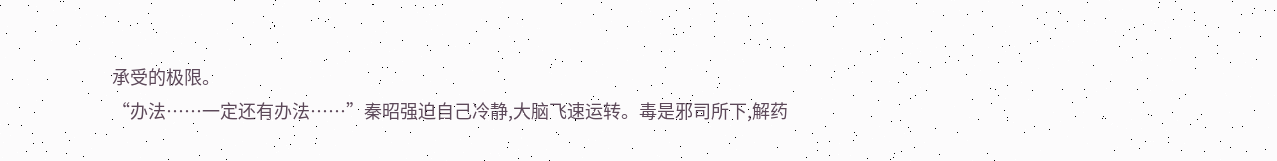承受的极限。
“办法……一定还有办法……”秦昭强迫自己冷静,大脑飞速运转。毒是邪司所下,解药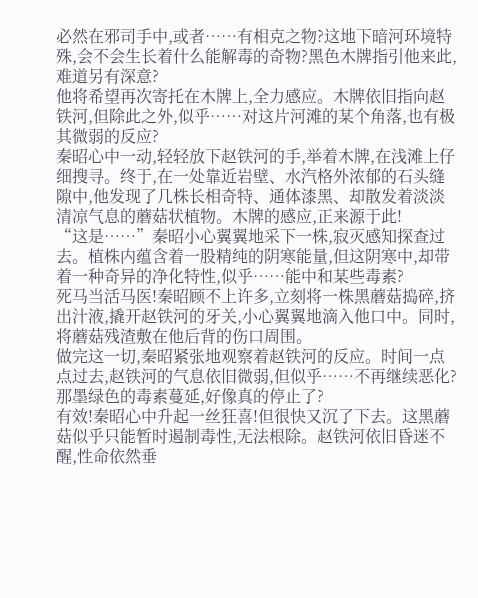必然在邪司手中,或者……有相克之物?这地下暗河环境特殊,会不会生长着什么能解毒的奇物?黑色木牌指引他来此,难道另有深意?
他将希望再次寄托在木牌上,全力感应。木牌依旧指向赵铁河,但除此之外,似乎……对这片河滩的某个角落,也有极其微弱的反应?
秦昭心中一动,轻轻放下赵铁河的手,举着木牌,在浅滩上仔细搜寻。终于,在一处靠近岩壁、水汽格外浓郁的石头缝隙中,他发现了几株长相奇特、通体漆黑、却散发着淡淡清凉气息的蘑菇状植物。木牌的感应,正来源于此!
“这是……”秦昭小心翼翼地采下一株,寂灭感知探查过去。植株内蕴含着一股精纯的阴寒能量,但这阴寒中,却带着一种奇异的净化特性,似乎……能中和某些毒素?
死马当活马医!秦昭顾不上许多,立刻将一株黑蘑菇捣碎,挤出汁液,撬开赵铁河的牙关,小心翼翼地滴入他口中。同时,将蘑菇残渣敷在他后背的伤口周围。
做完这一切,秦昭紧张地观察着赵铁河的反应。时间一点点过去,赵铁河的气息依旧微弱,但似乎……不再继续恶化?那墨绿色的毒素蔓延,好像真的停止了?
有效!秦昭心中升起一丝狂喜!但很快又沉了下去。这黑蘑菇似乎只能暂时遏制毒性,无法根除。赵铁河依旧昏迷不醒,性命依然垂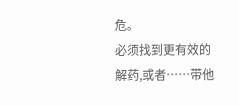危。
必须找到更有效的解药,或者……带他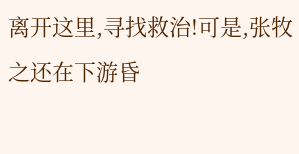离开这里,寻找救治!可是,张牧之还在下游昏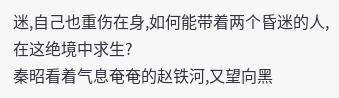迷,自己也重伤在身,如何能带着两个昏迷的人,在这绝境中求生?
秦昭看着气息奄奄的赵铁河,又望向黑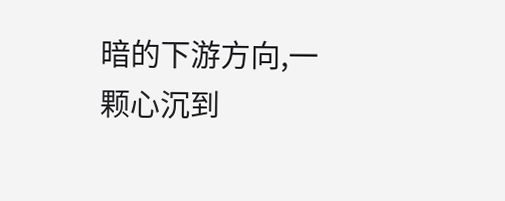暗的下游方向,一颗心沉到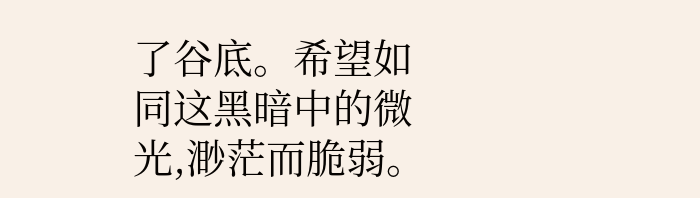了谷底。希望如同这黑暗中的微光,渺茫而脆弱。